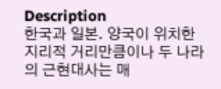Description
한국과 일본. 양국이 위치한 지리적 거리만큼이나 두 나라의 근현대사는 매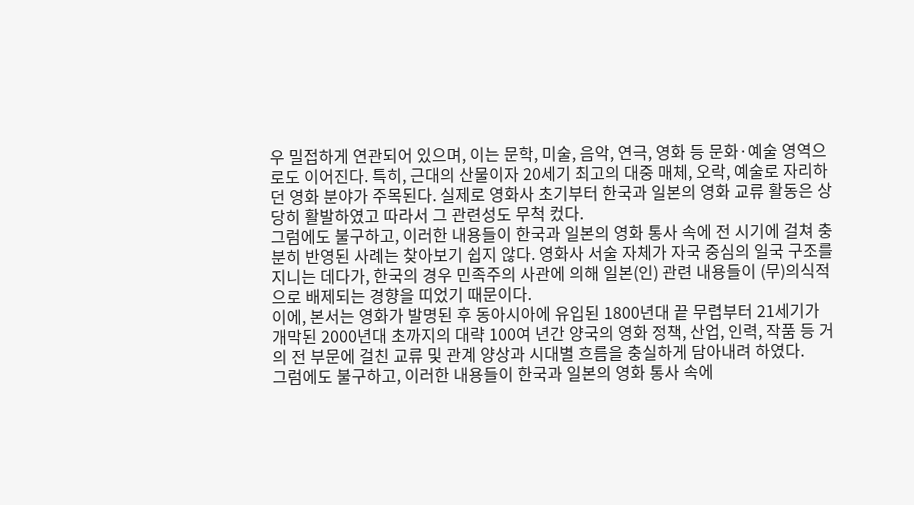우 밀접하게 연관되어 있으며, 이는 문학, 미술, 음악, 연극, 영화 등 문화·예술 영역으로도 이어진다. 특히, 근대의 산물이자 20세기 최고의 대중 매체, 오락, 예술로 자리하던 영화 분야가 주목된다. 실제로 영화사 초기부터 한국과 일본의 영화 교류 활동은 상당히 활발하였고 따라서 그 관련성도 무척 컸다.
그럼에도 불구하고, 이러한 내용들이 한국과 일본의 영화 통사 속에 전 시기에 걸쳐 충분히 반영된 사례는 찾아보기 쉽지 않다. 영화사 서술 자체가 자국 중심의 일국 구조를 지니는 데다가, 한국의 경우 민족주의 사관에 의해 일본(인) 관련 내용들이 (무)의식적으로 배제되는 경향을 띠었기 때문이다.
이에, 본서는 영화가 발명된 후 동아시아에 유입된 1800년대 끝 무렵부터 21세기가 개막된 2000년대 초까지의 대략 100여 년간 양국의 영화 정책, 산업, 인력, 작품 등 거의 전 부문에 걸친 교류 및 관계 양상과 시대별 흐름을 충실하게 담아내려 하였다.
그럼에도 불구하고, 이러한 내용들이 한국과 일본의 영화 통사 속에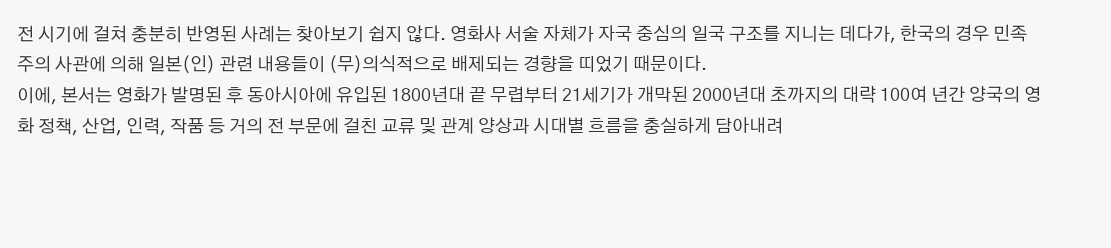전 시기에 걸쳐 충분히 반영된 사례는 찾아보기 쉽지 않다. 영화사 서술 자체가 자국 중심의 일국 구조를 지니는 데다가, 한국의 경우 민족주의 사관에 의해 일본(인) 관련 내용들이 (무)의식적으로 배제되는 경향을 띠었기 때문이다.
이에, 본서는 영화가 발명된 후 동아시아에 유입된 1800년대 끝 무렵부터 21세기가 개막된 2000년대 초까지의 대략 100여 년간 양국의 영화 정책, 산업, 인력, 작품 등 거의 전 부문에 걸친 교류 및 관계 양상과 시대별 흐름을 충실하게 담아내려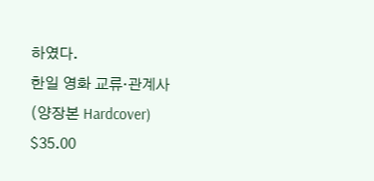하였다.
한일 영화 교류·관계사 (양장본 Hardcover)
$35.00